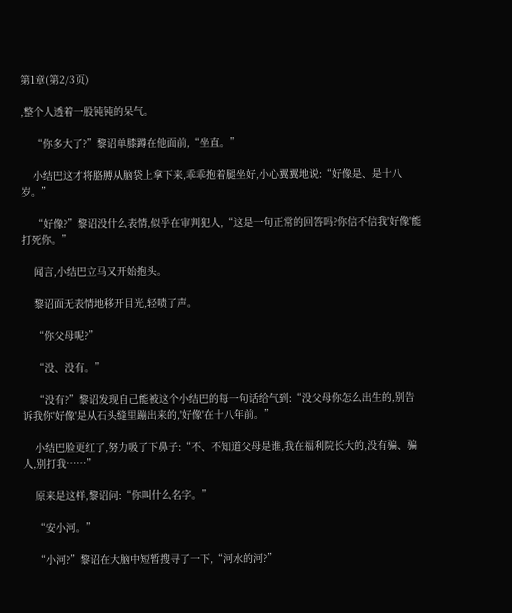第1章(第2/3页)

,整个人透着一股钝钝的呆气。

    “你多大了?”黎诏单膝蹲在他面前,“坐直。”

    小结巴这才将胳膊从脑袋上拿下来,乖乖抱着腿坐好,小心翼翼地说:“好像是、是十八岁。”

    “好像?”黎诏没什么表情,似乎在审判犯人,“这是一句正常的回答吗?你信不信我'好像'能打死你。”

    闻言,小结巴立马又开始抱头。

    黎诏面无表情地移开目光,轻啧了声。

    “你父母呢?”

    “没、没有。”

    “没有?”黎诏发现自己能被这个小结巴的每一句话给气到:“没父母你怎么出生的,别告诉我你'好像'是从石头缝里蹦出来的,'好像'在十八年前。”

    小结巴脸更红了,努力吸了下鼻子:“不、不知道父母是谁,我在福利院长大的,没有骗、骗人,别打我……”

    原来是这样,黎诏问:“你叫什么名字。”

    “安小河。”

    “小河?”黎诏在大脑中短暂搜寻了一下,“河水的河?”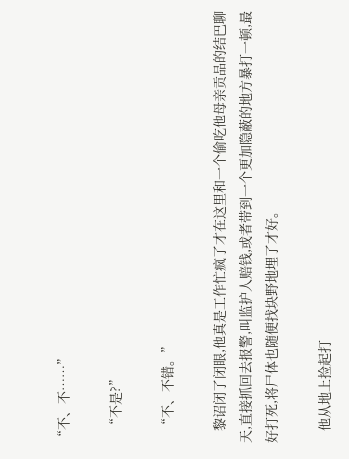“不、不……”

    “不是?”

    “不、不错。”

    黎诏闭了闭眼,他真是工作忙疯了才在这里和一个偷吃他母亲贡品的结巴聊天,直接抓回去报警,叫监护人赔钱,或者带到一个更加隐蔽的地方暴打一顿,最好打死,将尸体也随便找块野地埋了才好。

    他从地上捡起打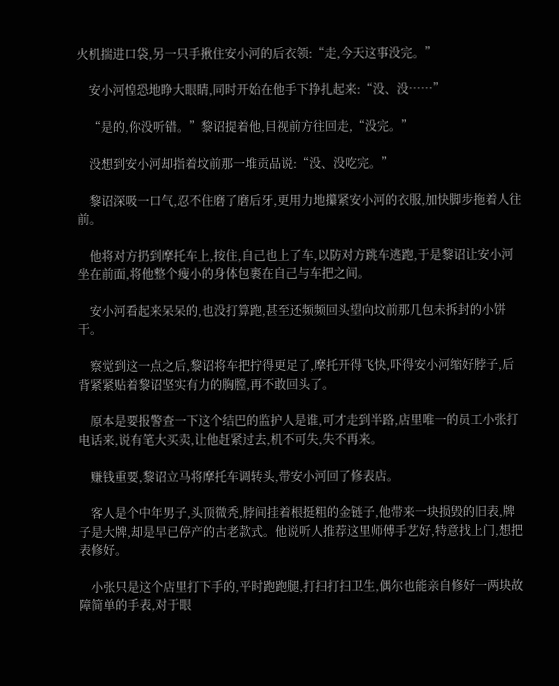火机揣进口袋,另一只手揪住安小河的后衣领:“走,今天这事没完。”

    安小河惶恐地睁大眼睛,同时开始在他手下挣扎起来:“没、没……”

    “是的,你没听错。”黎诏提着他,目视前方往回走,“没完。”

    没想到安小河却指着坟前那一堆贡品说:“没、没吃完。”

    黎诏深吸一口气,忍不住磨了磨后牙,更用力地攥紧安小河的衣服,加快脚步拖着人往前。

    他将对方扔到摩托车上,按住,自己也上了车,以防对方跳车逃跑,于是黎诏让安小河坐在前面,将他整个瘦小的身体包裹在自己与车把之间。

    安小河看起来呆呆的,也没打算跑,甚至还频频回头望向坟前那几包未拆封的小饼干。

    察觉到这一点之后,黎诏将车把拧得更足了,摩托开得飞快,吓得安小河缩好脖子,后背紧紧贴着黎诏坚实有力的胸膛,再不敢回头了。

    原本是要报警查一下这个结巴的监护人是谁,可才走到半路,店里唯一的员工小张打电话来,说有笔大买卖,让他赶紧过去,机不可失,失不再来。

    赚钱重要,黎诏立马将摩托车调转头,带安小河回了修表店。

    客人是个中年男子,头顶微秃,脖间挂着根挺粗的金链子,他带来一块损毁的旧表,牌子是大牌,却是早已停产的古老款式。他说听人推荐这里师傅手艺好,特意找上门,想把表修好。

    小张只是这个店里打下手的,平时跑跑腿,打扫打扫卫生,偶尔也能亲自修好一两块故障简单的手表,对于眼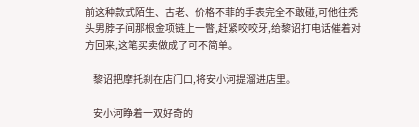前这种款式陌生、古老、价格不菲的手表完全不敢碰,可他往秃头男脖子间那根金项链上一瞥,赶紧咬咬牙,给黎诏打电话催着对方回来,这笔买卖做成了可不简单。

    黎诏把摩托刹在店门口,将安小河提溜进店里。

    安小河睁着一双好奇的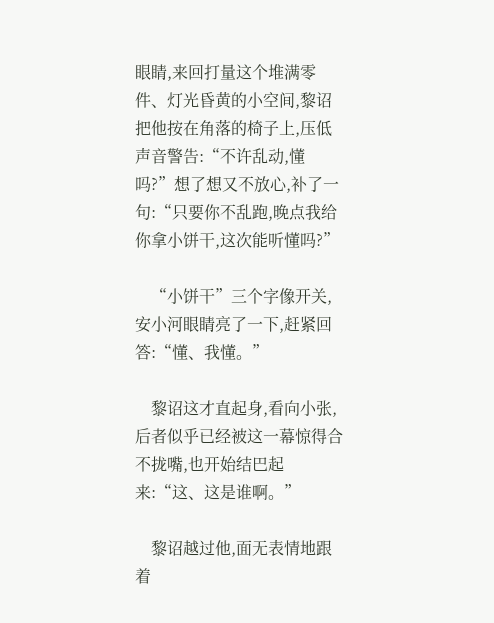眼睛,来回打量这个堆满零件、灯光昏黄的小空间,黎诏把他按在角落的椅子上,压低声音警告:“不许乱动,懂吗?”想了想又不放心,补了一句:“只要你不乱跑,晚点我给你拿小饼干,这次能听懂吗?”

    “小饼干”三个字像开关,安小河眼睛亮了一下,赶紧回答:“懂、我懂。”

    黎诏这才直起身,看向小张,后者似乎已经被这一幕惊得合不拢嘴,也开始结巴起来:“这、这是谁啊。”

    黎诏越过他,面无表情地跟着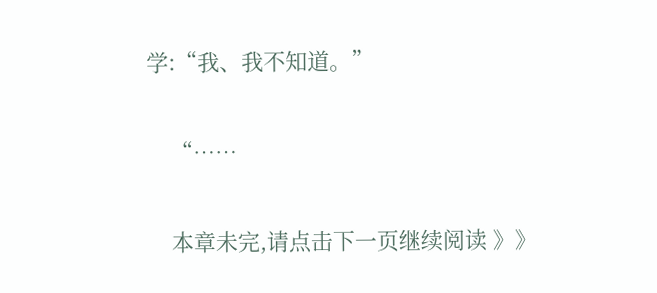学:“我、我不知道。”

    “……

    本章未完,请点击下一页继续阅读 》》